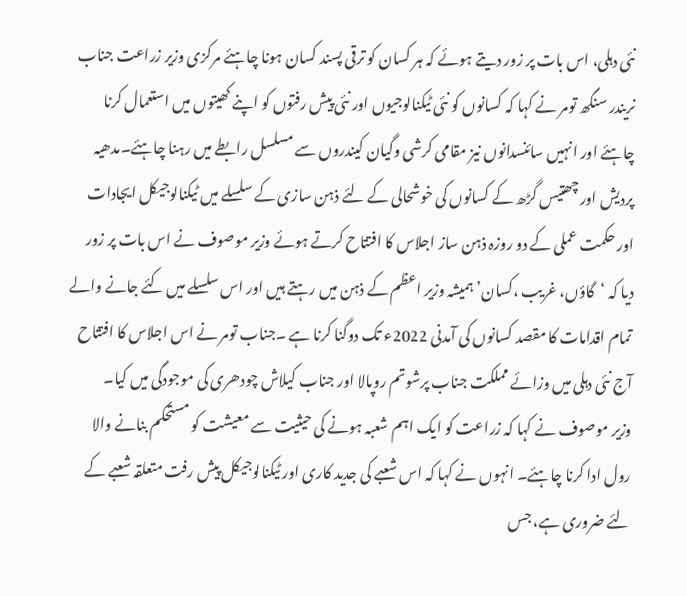نئی دہلی، اس بات پر زور دیتے ہوئے کہ ہر کسان کو ترقی پسند کسان ہونا چاہئے مرکزی وزیر زراعت جناب نریندر سنگھ تومر نے کہا کہ کسانوں کو نئی ٹیکنالوجیوں اور نئی پیش رفتوں کو اپنے کھیتوں میں استعمال کرنا چاہئے اور انہیں سائنسدانوں نیز مقامی کرشی وگیان کیندروں سے مسلسل رابطے میں رہنا چاہئے۔مدھیہ پردیش اور چھتیس گڑھ کے کسانوں کی خوشحالی کے لئے ذہن سازی کے سلسلے میں ٹیکنالوجیکل ایجادات اور حکمت عملی کے دو روزہ ذہن ساز اجلاس کا افتتاح کرتے ہوئے وزیر موصوف نے اس بات پر زور دیا کہ ‘گاؤں، غریب ،کسان’ ہمیشہ وزیر اعظم کے ذہن میں رہتے ہیں اور اس سلسلے میں کئے جانے والے تمام اقدامات کا مقصد کسانوں کی آمدنی 2022ء تک دوگنا کرنا ہے ۔جناب تومر نے اس اجلاس کا افتتاح آج نئی دہلی میں وزائے مملکت جناب پرشوتم روپالا اور جناب کیلاش چودھری کی موجودگی میں کیا۔
وزیر موصوف نے کہا کہ زراعت کو ایک اہم شعبہ ہونے کی حیثیت سے معیشت کو مستحکم بنانے والا رول ادا کرنا چاہئے۔ انہوں نے کہا کہ اس شعبے کی جدید کاری اور ٹیکنالوجیکل پیش رفت متعلقہ شعبے کے لئے ضروری ہے، جس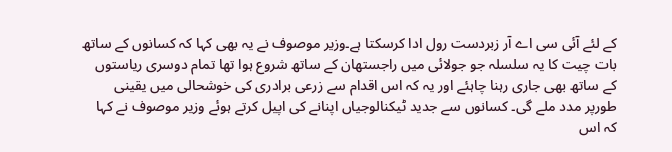کے لئے آئی سی اے آر زبردست رول ادا کرسکتا ہے۔وزیر موصوف نے یہ بھی کہا کہ کسانوں کے ساتھ بات چیت کا یہ سلسلہ جو جولائی میں راجستھان کے ساتھ شروع ہوا تھا تمام دوسری ریاستوں کے ساتھ بھی جاری رہنا چاہئے اور یہ کہ اس اقدام سے زرعی برادری کی خوشحالی میں یقینی طورپر مدد ملے گی۔ کسانوں سے جدید ٹیکنالوجیاں اپنانے کی اپیل کرتے ہوئے وزیر موصوف نے کہا کہ اس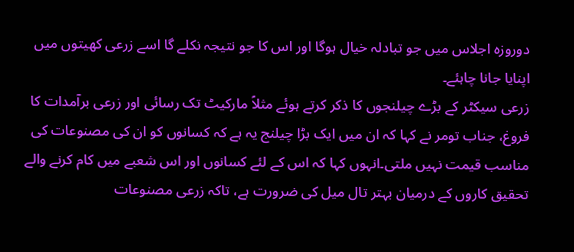دوروزہ اجلاس میں جو تبادلہ خیال ہوگا اور اس کا جو نتیجہ نکلے گا اسے زرعی کھیتوں میں اپنایا جانا چاہئے۔
زرعی سیکٹر کے بڑے چیلنجوں کا ذکر کرتے ہوئے مثلاً مارکیٹ تک رسائی اور زرعی برآمدات کا فروغ، جناب تومر نے کہا کہ ان میں ایک بڑا چیلنج یہ ہے کہ کسانوں کو ان کی مصنوعات کی مناسب قیمت نہیں ملتی۔انہوں کہا کہ اس کے لئے کسانوں اور اس شعبے میں کام کرنے والے تحقیق کاروں کے درمیان بہتر تال میل کی ضرورت ہے، تاکہ زرعی مصنوعات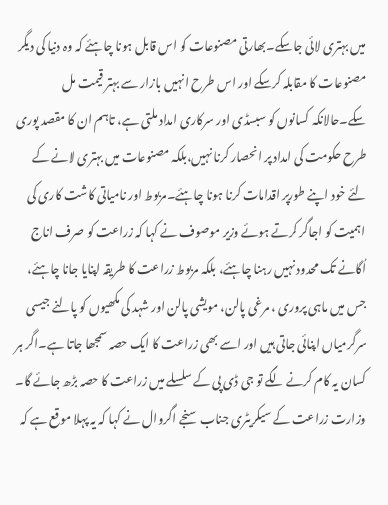میں بہتری لائی جاسکے۔بھارتی مصنوعات کو اس قابل ہونا چاہئے کہ وہ دنیا کی دیگر مصنوعات کا مقابلہ کرسکے اور اس طرح انہیں بازار سے بہتر قیمت مل سکے۔حالانکہ کسانوں کو سبسڈی اور سرکاری امداد ملتی ہے، تاہم ان کا مقصد پوری طرح حکومت کی امداد پر انحصار کرنا نہیں،بلکہ مصنوعات میں بہتری لانے کے لئے خود اپنے طورپر اقدامات کرنا ہونا چاہئے۔مربوط اور نامیاتی کاشت کاری کی اہمیت کو اجاگر کرتے ہوئے وزیر موصوف نے کہا کہ زراعت کو صرف اناج اُگانے تک محدود نہیں رہنا چاہئے، بلکہ مربوط زراعت کا طریقہ اپنایا جانا چاہئے، جس میں ماہی پروری ، مرغی پالن، مویشی پالن اور شہد کی مکھیوں کو پالنے جیسی سرگرمیاں اپنائی جاتی ہیں اور اسے بھی زراعت کا ایک حصہ سمجھا جاتا ہے۔اگر ہر کسان یہ کام کرنے لگے تو جی ڈی پی کے سلسلے میں زراعت کا حصہ بڑھ جائے گا۔
وزارت زراعت کے سیکریٹری جناب سنجے اگروال نے کہا کہ یہ پہلا موقع ہے کہ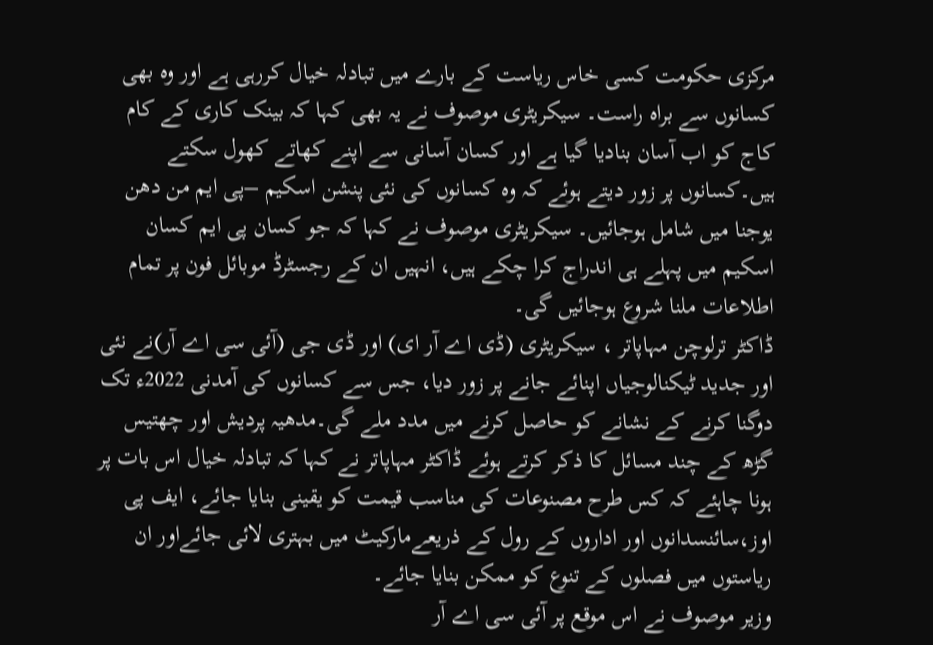مرکزی حکومت کسی خاس ریاست کے بارے میں تبادلہ خیال کررہی ہے اور وہ بھی کسانوں سے براہ راست۔ سیکریٹری موصوف نے یہ بھی کہا کہ بینک کاری کے کام کاج کو اب آسان بنادیا گیا ہے اور کسان آسانی سے اپنے کھاتے کھول سکتے ہیں۔کسانوں پر زور دیتے ہوئے کہ وہ کسانوں کی نئی پنشن اسکیم –پی ایم من دھن یوجنا میں شامل ہوجائیں۔ سیکریٹری موصوف نے کہا کہ جو کسان پی ایم کسان اسکیم میں پہلے ہی اندراج کرا چکے ہیں، انہیں ان کے رجسٹرڈ موبائل فون پر تمام اطلاعات ملنا شروع ہوجائیں گی۔
ڈاکٹر ترلوچن مہاپاتر ، سیکریٹری (ڈی اے آر ای) اور ڈی جی (آئی سی اے آر)نے نئی اور جدید ٹیکنالوجیاں اپنائے جانے پر زور دیا، جس سے کسانوں کی آمدنی 2022ء تک دوگنا کرنے کے نشانے کو حاصل کرنے میں مدد ملے گی۔مدھیہ پردیش اور چھتیس گڑھ کے چند مسائل کا ذکر کرتے ہوئے ڈاکٹر مہاپاتر نے کہا کہ تبادلہ خیال اس بات پر ہونا چاہئے کہ کس طرح مصنوعات کی مناسب قیمت کو یقینی بنایا جائے، ایف پی اوز،سائنسدانوں اور اداروں کے رول کے ذریعےمارکیٹ میں بہتری لائی جائےاور ان ریاستوں میں فصلوں کے تنوع کو ممکن بنایا جائے۔
وزیر موصوف نے اس موقع پر آئی سی اے آر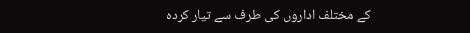کے مختلف اداروں کی طرف سے تیار کردہ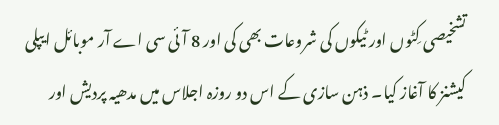تشخیصی کِٹوں اور ٹیکوں کی شروعات بھی کی اور 8 آئی سی اے آر موبائل ایپلی کیشنز کا آغاز کیا۔ ذہن سازی کے اس دو روزہ اجلاس میں مدھیہ پردیش اور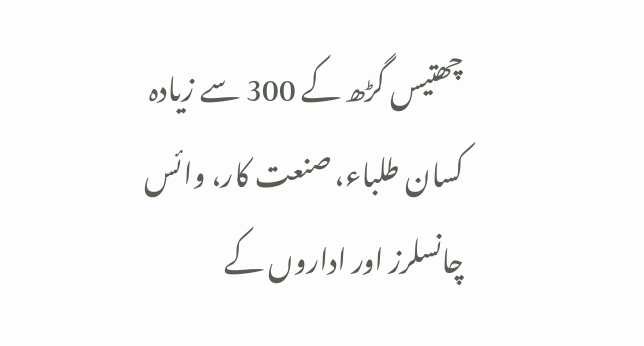چھتیس گڑھ کے 300 سے زیادہ کسان طلباء، صنعت کار، وائس چانسلرز اور اداروں کے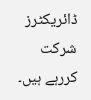ڈائریکٹرز شرکت کررہے ہیں۔